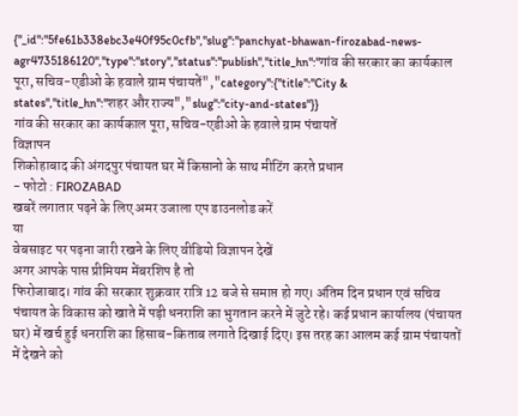{"_id":"5fe61b338ebc3e40f95c0cfb","slug":"panchyat-bhawan-firozabad-news-agr4735186120","type":"story","status":"publish","title_hn":"गांव की सरकार का कार्यकाल पूरा, सचिव-एडीओ के हवाले ग्राम पंचायतें","category":{"title":"City & states","title_hn":"शहर और राज्य","slug":"city-and-states"}}
गांव की सरकार का कार्यकाल पूरा, सचिव-एडीओ के हवाले ग्राम पंचायतें
विज्ञापन
शिकोहाबाद की अंगदपुर पंचायत घर में किसानो के साथ मीटिंग करते प्रधान
- फोटो : FIROZABAD
खबरें लगातार पढ़ने के लिए अमर उजाला एप डाउनलोड करें
या
वेबसाइट पर पढ़ना जारी रखने के लिए वीडियो विज्ञापन देखें
अगर आपके पास प्रीमियम मेंबरशिप है तो
फिरोजाबाद। गांव की सरकार शुक्रवार रात्रि 12 बजे से समाप्त हो गए। अंतिम दिन प्रधान एवं सचिव पंचायत के विकास को खाते में पड़ी धनराशि का भुगतान करने में जुटे रहे। कई प्रधान कार्यालय (पंचायत घर) में खर्च हुई धनराशि का हिसाब-किताब लगाते दिखाई दिए। इस तरह का आलम कई ग्राम पंचायतों में देखने को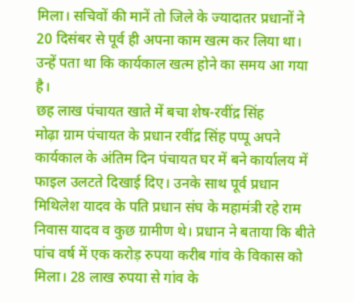मिला। सचिवों की मानें तो जिले के ज्यादातर प्रधानों ने 20 दिसंबर से पूर्व ही अपना काम खत्म कर लिया था। उन्हें पता था कि कार्यकाल खत्म होने का समय आ गया है।
छह लाख पंचायत खाते में बचा शेष-रवींद्र सिंह
मोढ़ा ग्राम पंचायत के प्रधान रवींद्र सिंह पप्पू अपने कार्यकाल के अंतिम दिन पंचायत घर में बने कार्यालय में फाइल उलटते दिखाई दिए। उनके साथ पूर्व प्रधान मिथिलेश यादव के पति प्रधान संघ के महामंत्री रहे राम निवास यादव व कुछ ग्रामीण थे। प्रधान ने बताया कि बीते पांच वर्ष में एक करोड़ रुपया करीब गांव के विकास को मिला। 28 लाख रुपया से गांव के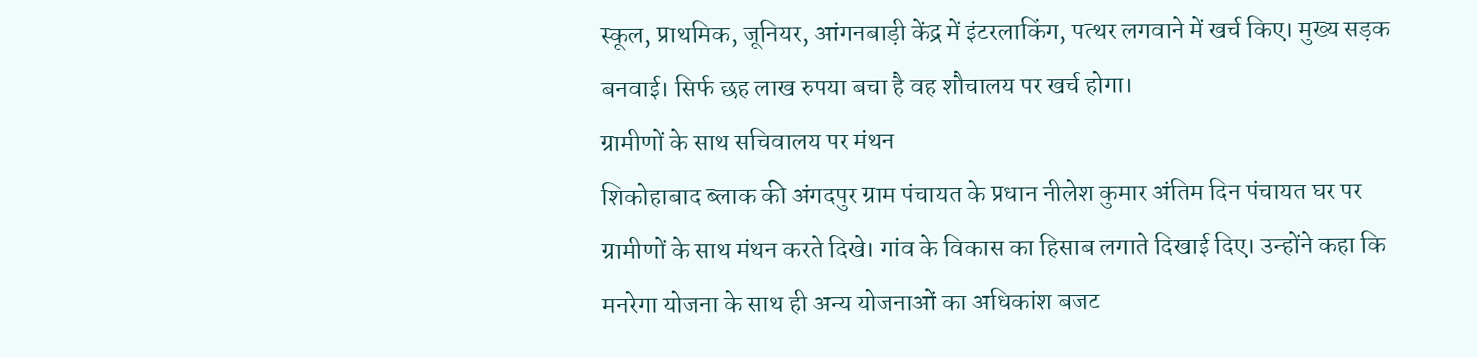स्कूल, प्राथमिक, जूनियर, आंगनबाड़ी केंद्र में इंटरलाकिंग, पत्थर लगवाने में खर्च किए। मुख्य सड़क बनवाई। सिर्फ छह लाख रुपया बचा है वह शौचालय पर खर्च होगा।
ग्रामीणों के साथ सचिवालय पर मंथन
शिकोहाबाद ब्लाक की अंगदपुर ग्राम पंचायत के प्रधान नीलेश कुमार अंतिम दिन पंचायत घर पर ग्रामीणों के साथ मंथन करते दिखे। गांव के विकास का हिसाब लगाते दिखाई दिए। उन्होंने कहा कि मनरेगा योजना के साथ ही अन्य योजनाओं का अधिकांश बजट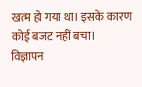खत्म हो गया था। इसके कारण कोई बजट नहीं बचा।
विज्ञापन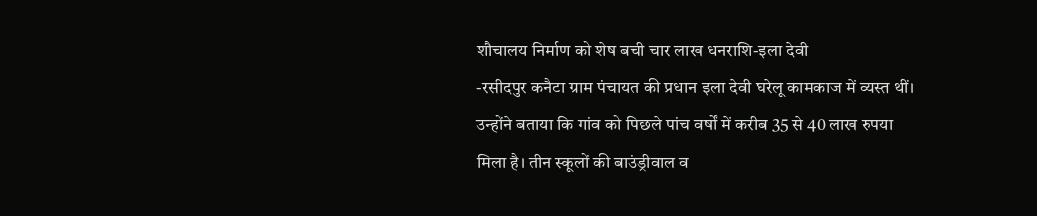शौचालय निर्माण को शेष बची चार लाख धनराशि-इला देवी
-रसीदपुर कनैटा ग्राम पंचायत की प्रधान इला देवी घरेलू कामकाज में व्यस्त थीं। उन्होंने बताया कि गांव को पिछले पांच वर्षों में करीब 35 से 40 लाख रुपया मिला है। तीन स्कूलों की बाउंड्रीवाल व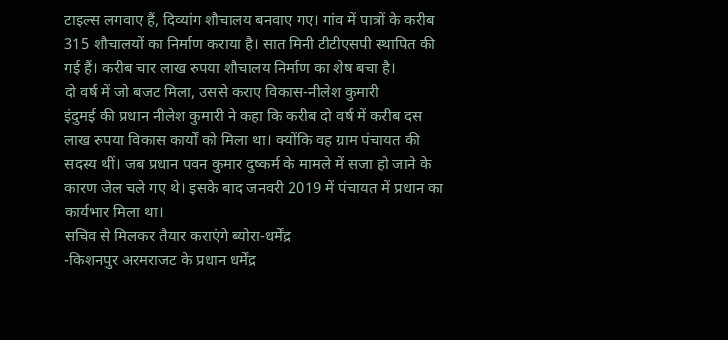टाइल्स लगवाए हैं, दिव्यांग शौचालय बनवाए गए। गांव में पात्रों के करीब 315 शौचालयों का निर्माण कराया है। सात मिनी टीटीएसपी स्थापित की गई हैं। करीब चार लाख रुपया शौचालय निर्माण का शेष बचा है।
दो वर्ष में जो बजट मिला, उससे कराए विकास-नीलेश कुमारी
इंदुमई की प्रधान नीलेश कुमारी ने कहा कि करीब दो वर्ष में करीब दस लाख रुपया विकास कार्यों को मिला था। क्योंकि वह ग्राम पंचायत की सदस्य थीं। जब प्रधान पवन कुमार दुष्कर्म के मामले में सजा हो जाने के कारण जेल चले गए थे। इसके बाद जनवरी 2019 में पंचायत में प्रधान का कार्यभार मिला था।
सचिव से मिलकर तैयार कराएंगे ब्योरा-धर्मेंद्र
-किशनपुर अरमराजट के प्रधान धर्मेंद्र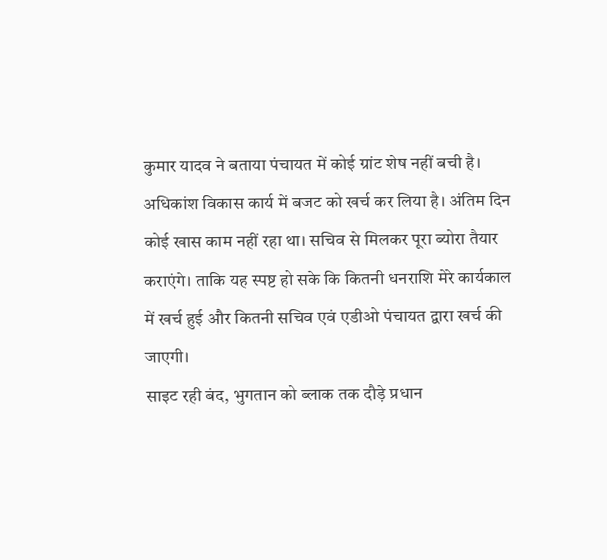कुमार यादव ने बताया पंचायत में कोई ग्रांट शेष नहीं बची है। अधिकांश विकास कार्य में बजट को खर्च कर लिया है। अंतिम दिन कोई खास काम नहीं रहा था। सचिव से मिलकर पूरा ब्योरा तैयार कराएंगे। ताकि यह स्पष्ट हो सके कि कितनी धनराशि मेरे कार्यकाल में खर्च हुई और कितनी सचिव एवं एडीओ पंचायत द्वारा खर्च की जाएगी।
साइट रही बंद, भुगतान को ब्लाक तक दौड़े प्रधान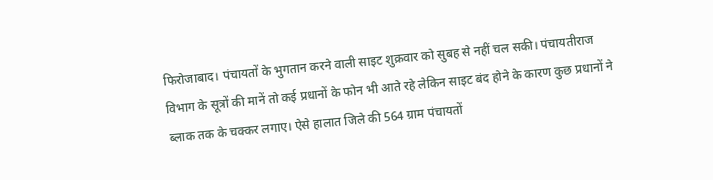फिरोजाबाद। पंचायतों के भुगतान करने वाली साइट शुक्रवार को सुबह से नहीं चल सकी। पंचायतीराज विभाग के सूत्रों की मानें तो कई प्रधानों के फोन भी आते रहे लेकिन साइट बंद होने के कारण कुछ प्रधानों ने ब्लाक तक के चक्कर लगाए। ऐसे हालात जिले की 564 ग्राम पंचायतों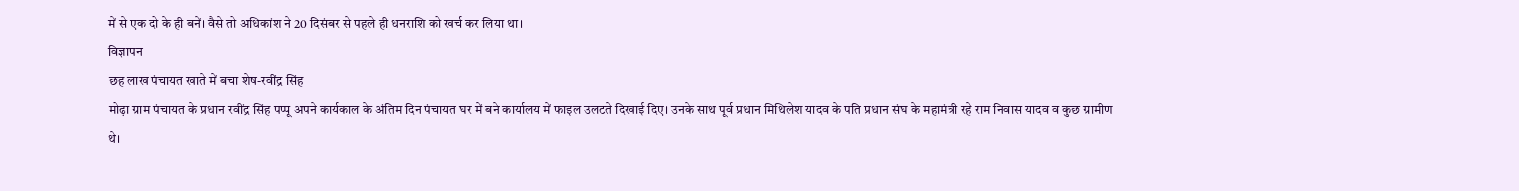में से एक दो के ही बनें। वैसे तो अधिकांश ने 20 दिसंबर से पहले ही धनराशि को खर्च कर लिया था।
विज्ञापन
छह लाख पंचायत खाते में बचा शेष-रवींद्र सिंह
मोढ़ा ग्राम पंचायत के प्रधान रवींद्र सिंह पप्पू अपने कार्यकाल के अंतिम दिन पंचायत घर में बने कार्यालय में फाइल उलटते दिखाई दिए। उनके साथ पूर्व प्रधान मिथिलेश यादव के पति प्रधान संघ के महामंत्री रहे राम निवास यादव व कुछ ग्रामीण थे।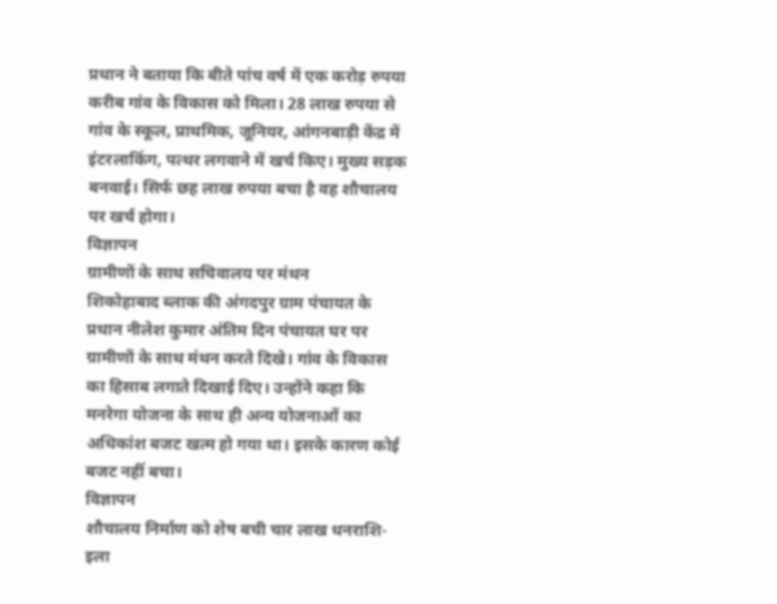प्रधान ने बताया कि बीते पांच वर्ष में एक करोड़ रुपया करीब गांव के विकास को मिला। 28 लाख रुपया से गांव के स्कूल, प्राथमिक, जूनियर, आंगनबाड़ी केंद्र में इंटरलाकिंग, पत्थर लगवाने में खर्च किए। मुख्य सड़क बनवाई। सिर्फ छह लाख रुपया बचा है वह शौचालय पर खर्च होगा।
विज्ञापन
ग्रामीणों के साथ सचिवालय पर मंथन
शिकोहाबाद ब्लाक की अंगदपुर ग्राम पंचायत के प्रधान नीलेश कुमार अंतिम दिन पंचायत घर पर ग्रामीणों के साथ मंथन करते दिखे। गांव के विकास का हिसाब लगाते दिखाई दिए। उन्होंने कहा कि मनरेगा योजना के साथ ही अन्य योजनाओं का अधिकांश बजट खत्म हो गया था। इसके कारण कोई बजट नहीं बचा।
विज्ञापन
शौचालय निर्माण को शेष बची चार लाख धनराशि-इला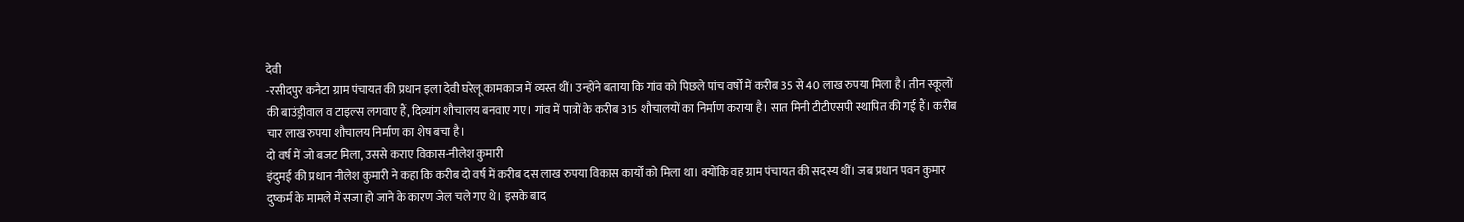देवी
-रसीदपुर कनैटा ग्राम पंचायत की प्रधान इला देवी घरेलू कामकाज में व्यस्त थीं। उन्होंने बताया कि गांव को पिछले पांच वर्षों में करीब 35 से 40 लाख रुपया मिला है। तीन स्कूलों की बाउंड्रीवाल व टाइल्स लगवाए हैं, दिव्यांग शौचालय बनवाए गए। गांव में पात्रों के करीब 315 शौचालयों का निर्माण कराया है। सात मिनी टीटीएसपी स्थापित की गई हैं। करीब चार लाख रुपया शौचालय निर्माण का शेष बचा है।
दो वर्ष में जो बजट मिला, उससे कराए विकास-नीलेश कुमारी
इंदुमई की प्रधान नीलेश कुमारी ने कहा कि करीब दो वर्ष में करीब दस लाख रुपया विकास कार्यों को मिला था। क्योंकि वह ग्राम पंचायत की सदस्य थीं। जब प्रधान पवन कुमार दुष्कर्म के मामले में सजा हो जाने के कारण जेल चले गए थे। इसके बाद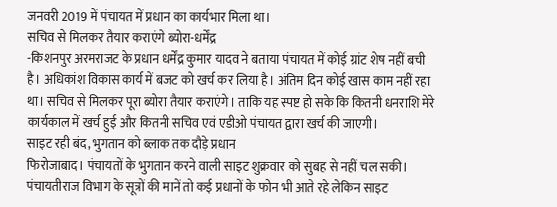जनवरी 2019 में पंचायत में प्रधान का कार्यभार मिला था।
सचिव से मिलकर तैयार कराएंगे ब्योरा-धर्मेंद्र
-किशनपुर अरमराजट के प्रधान धर्मेंद्र कुमार यादव ने बताया पंचायत में कोई ग्रांट शेष नहीं बची है। अधिकांश विकास कार्य में बजट को खर्च कर लिया है। अंतिम दिन कोई खास काम नहीं रहा था। सचिव से मिलकर पूरा ब्योरा तैयार कराएंगे। ताकि यह स्पष्ट हो सके कि कितनी धनराशि मेरे कार्यकाल में खर्च हुई और कितनी सचिव एवं एडीओ पंचायत द्वारा खर्च की जाएगी।
साइट रही बंद, भुगतान को ब्लाक तक दौड़े प्रधान
फिरोजाबाद। पंचायतों के भुगतान करने वाली साइट शुक्रवार को सुबह से नहीं चल सकी। पंचायतीराज विभाग के सूत्रों की मानें तो कई प्रधानों के फोन भी आते रहे लेकिन साइट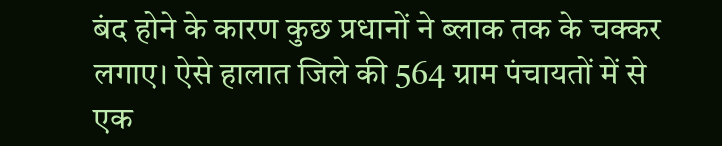बंद होने के कारण कुछ प्रधानों ने ब्लाक तक के चक्कर लगाए। ऐसे हालात जिले की 564 ग्राम पंचायतों में से एक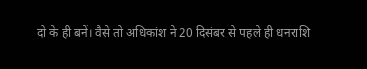दो के ही बनें। वैसे तो अधिकांश ने 20 दिसंबर से पहले ही धनराशि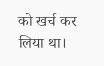को खर्च कर लिया था।